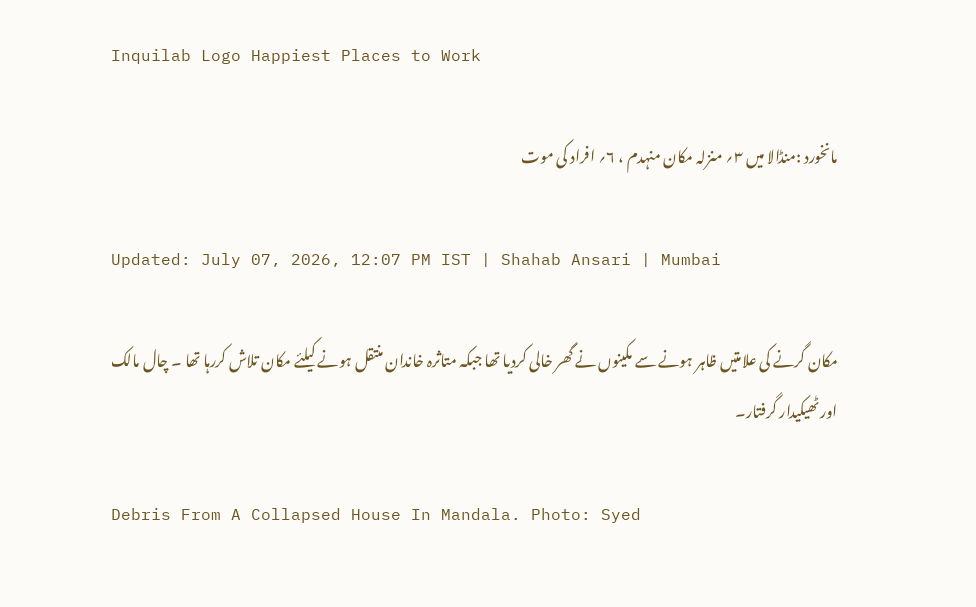Inquilab Logo Happiest Places to Work

مانخورد :منڈالا میں ۳؍ منزلہ مکان منہدم ، ۶؍ افراد کی موت

Updated: July 07, 2026, 12:07 PM IST | Shahab Ansari | Mumbai

مکان گرنے کی علامتیں ظاہر ہونے سے مکینوں نے گھر خالی کردیا تھا جبکہ متاثرہ خاندان منتقل ہونے کیلئے مکان تلاش کررہا تھا ۔ چال مالک اور ٹھیکیدار گرفتار۔

Debris From A Collapsed House In Mandala. Photo: Syed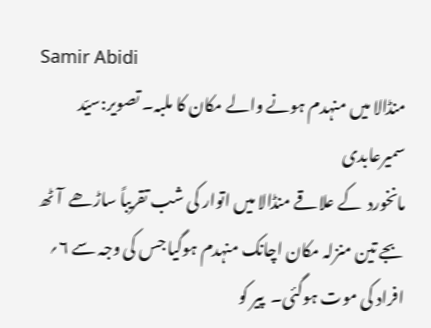Samir Abidi
منڈالا میں منہدم ہونے والے مکان کا ملبہ۔ تصویر:سیّد سمیرعابدی
مانخورد  کے علاقے منڈالا میں اتوار کی شب تقریباً ساڑھے  آٹھ بجے تین منزلہ مکان اچانک منہدم ہوگیا جس کی وجہ سے ۶؍ افراد کی موت ہوگئی۔  پیر کو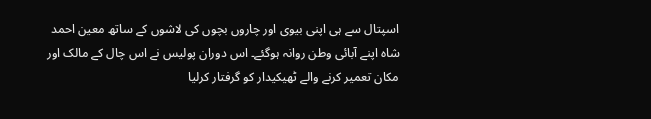اسپتال سے ہی اپنی بیوی اور چاروں بچوں کی لاشوں کے ساتھ معین احمد شاہ اپنے آبائی وطن روانہ ہوگئے۔ اس دوران پولیس نے اس چال کے مالک اور مکان تعمیر کرنے والے ٹھیکیدار کو گرفتار کرلیا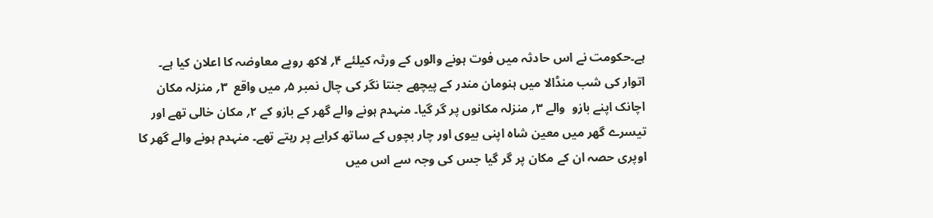ہے۔حکومت نے اس حادثہ میں فوت ہونے والوں کے ورثہ کیلئے ۴؍ لاکھ روپے معاوضہ کا اعلان کیا ہے۔
اتوار کی شب منڈالا میں ہنومان مندر کے پیچھے جنتا نگر کی چال نمبر ۵؍ میں واقع  ۳؍ منزلہ مکان اچانک اپنے بازو  والے ۳؍ منزلہ مکانوں پر گر گیا۔ منہدم ہونے والے گھر کے بازو کے ۲؍ مکان خالی تھے اور تیسرے گھر میں معین شاہ اپنی بیوی اور چار بچوں کے ساتھ کرایے پر رہتے تھے۔ منہدم ہونے والے گھر کا اوپری حصہ ان کے مکان پر گر گیا جس کی وجہ سے اس میں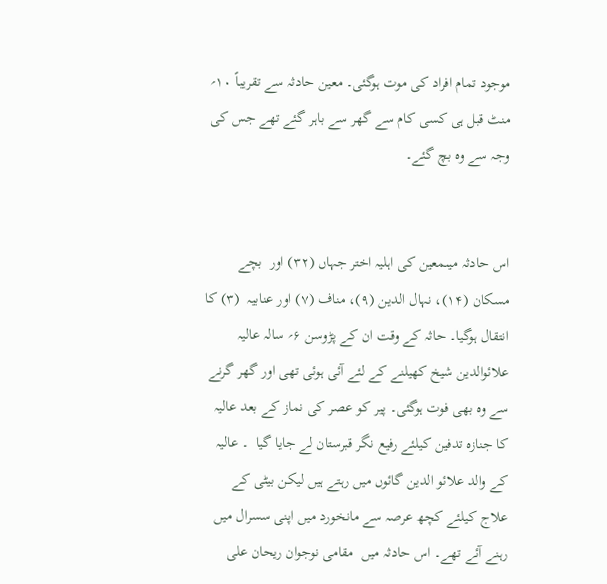موجود تمام افراد کی موت ہوگئی۔ معین حادثہ سے تقریباً ۱۰؍ منٹ قبل ہی کسی کام سے گھر سے باہر گئے تھے جس کی وجہ سے وہ بچ گئے۔


اس حادثہ میںمعین کی اہلیہ اختر جہاں (۳۲) اور  بچے مسکان (۱۴)، نہال الدین (۹)، مناف (۷) اور عنابیہ  (۳) کا انتقال ہوگیا۔ حاثہ کے وقت ان کے پڑوسن ۶؍ سالہ عالیہ علائوالدین شیخ کھیلنے کے لئے آئی ہوئی تھی اور گھر گرنے سے وہ بھی فوت ہوگئی۔ پیر کو عصر کی نماز کے بعد عالیہ کا جنازہ تدفین کیلئے رفیع نگر قبرستان لے جایا گیا  ۔ عالیہ کے والد علائو الدین گائوں میں رہتے ہیں لیکن بیٹی کے علاج کیلئے کچھ عرصہ سے مانخورد میں اپنی سسرال میں رہنے آئے تھے۔ اس حادثہ میں  مقامی نوجوان ریحان علی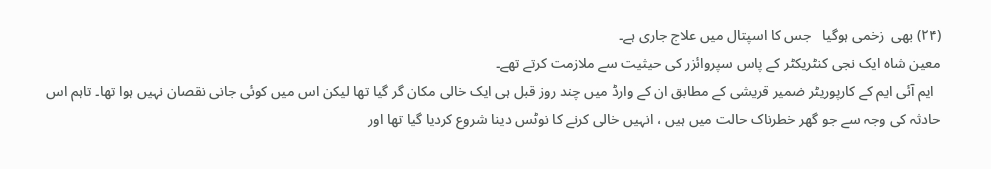(۲۴) بھی  زخمی ہوگیا   جس کا اسپتال میں علاج جاری ہے۔
معین شاہ ایک نجی کنٹریکٹر کے پاس سپروائزر کی حیثیت سے ملازمت کرتے تھے۔
  ایم آئی ایم کے کارپوریٹر ضمیر قریشی کے مطابق ان کے وارڈ میں چند روز قبل ہی ایک خالی مکان گر گیا تھا لیکن اس میں کوئی جانی نقصان نہیں ہوا تھا۔ تاہم اس حادثہ کی وجہ سے جو گھر خطرناک حالت میں ہیں ، انہیں خالی کرنے کا نوٹس دینا شروع کردیا گیا تھا اور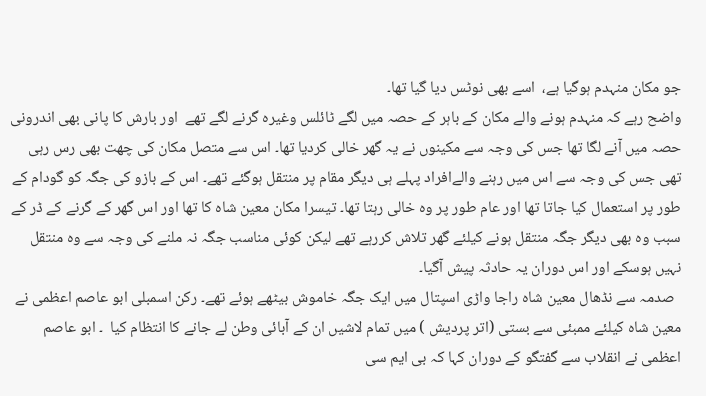جو مکان منہدم ہوگیا ہے،  اسے بھی نوٹس دیا گیا تھا۔
واضح رہے کہ منہدم ہونے والے مکان کے باہر کے حصہ میں لگے ٹائلس وغیرہ گرنے لگے تھے  اور بارش کا پانی بھی اندرونی حصہ میں آنے لگا تھا جس کی وجہ سے مکینوں نے یہ گھر خالی کردیا تھا۔ اس سے متصل مکان کی چھت بھی رس رہی تھی جس کی وجہ سے اس میں رہنے والےافراد پہلے ہی دیگر مقام پر منتقل ہوگئے تھے۔ اس کے بازو کی جگہ کو گودام کے طور پر استعمال کیا جاتا تھا اور عام طور پر وہ خالی رہتا تھا۔ تیسرا مکان معین شاہ کا تھا اور اس گھر کے گرنے کے ڈر کے سبب وہ بھی دیگر جگہ منتقل ہونے کیلئے گھر تلاش کررہے تھے لیکن کوئی مناسب جگہ نہ ملنے کی وجہ سے وہ منتقل نہیں ہوسکے اور اس دوران یہ حادثہ پیش آگیا۔
  صدمہ سے نڈھال معین شاہ راجا واڑی اسپتال میں ایک جگہ خاموش بیٹھے ہوئے تھے۔ رکن اسمبلی ابو عاصم اعظمی نے معین شاہ کیلئے ممبئی سے بستی (اتر پردیش ) میں تمام لاشیں ان کے آبائی وطن لے جانے کا انتظام کیا  ۔ ابو عاصم اعظمی نے انقلاب سے گفتگو کے دوران کہا کہ بی ایم سی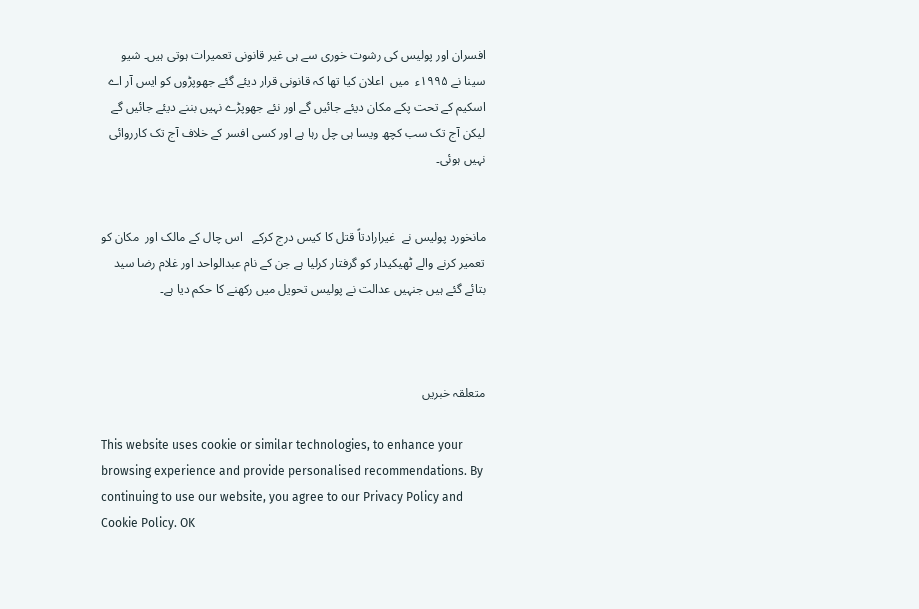افسران اور پولیس کی رشوت خوری سے ہی غیر قانونی تعمیرات ہوتی ہیں۔ شیو سینا نے ۱۹۹۵ء  میں  اعلان کیا تھا کہ قانونی قرار دیئے گئے جھوپڑوں کو ایس آر اے اسکیم کے تحت پکے مکان دیئے جائیں گے اور نئے جھوپڑے نہیں بننے دیئے جائیں گے لیکن آج تک سب کچھ ویسا ہی چل رہا ہے اور کسی افسر کے خلاف آج تک کارروائی نہیں ہوئی۔


مانخورد پولیس نے  غیرارادتاً قتل کا کیس درج کرکے   اس چال کے مالک اور  مکان کو تعمیر کرنے والے ٹھیکیدار کو گرفتار کرلیا ہے جن کے نام عبدالواحد اور غلام رضا سید بتائے گئے ہیں جنہیں عدالت نے پولیس تحویل میں رکھنے کا حکم دیا ہے۔



متعلقہ خبریں

This website uses cookie or similar technologies, to enhance your browsing experience and provide personalised recommendations. By continuing to use our website, you agree to our Privacy Policy and Cookie Policy. OK